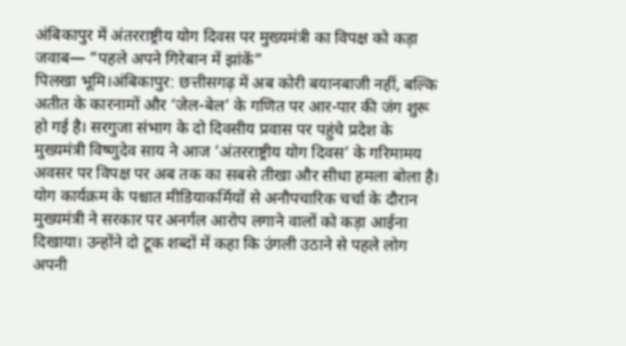अंबिकापुर में अंतरराष्ट्रीय योग दिवस पर मुख्यमंत्री का विपक्ष को कड़ा जवाब— “पहले अपने गिरेबान में झांकें”
पिलखा भूमि।अंबिकापुर: छत्तीसगढ़ में अब कोरी बयानबाजी नहीं, बल्कि अतीत के कारनामों और ‘जेल-बेल’ के गणित पर आर-पार की जंग शुरू हो गई है। सरगुजा संभाग के दो दिवसीय प्रवास पर पहुंचे प्रदेश के मुख्यमंत्री विष्णुदेव साय ने आज ‘अंतरराष्ट्रीय योग दिवस’ के गरिमामय अवसर पर विपक्ष पर अब तक का सबसे तीखा और सीधा हमला बोला है। योग कार्यक्रम के पश्चात मीडियाकर्मियों से अनौपचारिक चर्चा के दौरान मुख्यमंत्री ने सरकार पर अनर्गल आरोप लगाने वालों को कड़ा आईना दिखाया। उन्होंने दो टूक शब्दों में कहा कि उंगली उठाने से पहले लोग अपनी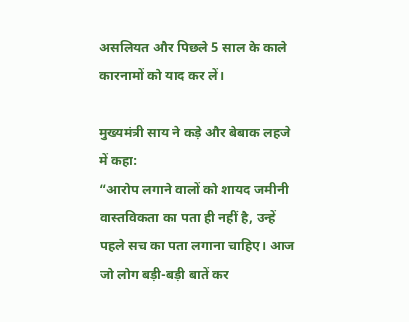असलियत और पिछले 5 साल के काले कारनामों को याद कर लें।

मुख्यमंत्री साय ने कड़े और बेबाक लहजे में कहा:
“आरोप लगाने वालों को शायद जमीनी वास्तविकता का पता ही नहीं है, उन्हें पहले सच का पता लगाना चाहिए। आज जो लोग बड़ी-बड़ी बातें कर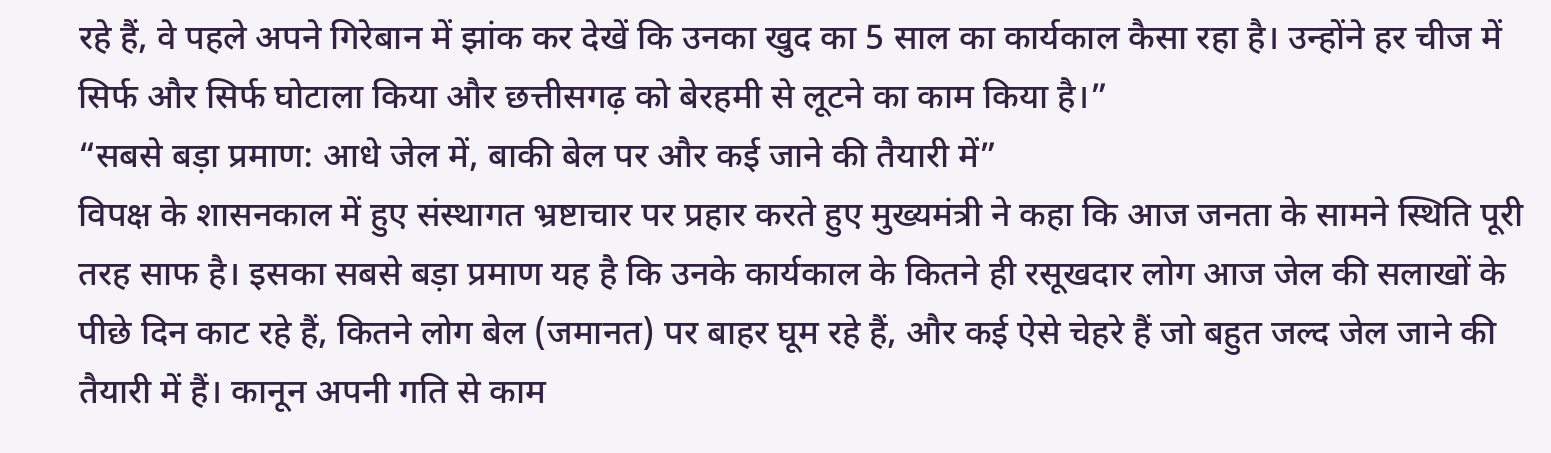रहे हैं, वे पहले अपने गिरेबान में झांक कर देखें कि उनका खुद का 5 साल का कार्यकाल कैसा रहा है। उन्होंने हर चीज में सिर्फ और सिर्फ घोटाला किया और छत्तीसगढ़ को बेरहमी से लूटने का काम किया है।”
“सबसे बड़ा प्रमाण: आधे जेल में, बाकी बेल पर और कई जाने की तैयारी में”
विपक्ष के शासनकाल में हुए संस्थागत भ्रष्टाचार पर प्रहार करते हुए मुख्यमंत्री ने कहा कि आज जनता के सामने स्थिति पूरी तरह साफ है। इसका सबसे बड़ा प्रमाण यह है कि उनके कार्यकाल के कितने ही रसूखदार लोग आज जेल की सलाखों के पीछे दिन काट रहे हैं, कितने लोग बेल (जमानत) पर बाहर घूम रहे हैं, और कई ऐसे चेहरे हैं जो बहुत जल्द जेल जाने की तैयारी में हैं। कानून अपनी गति से काम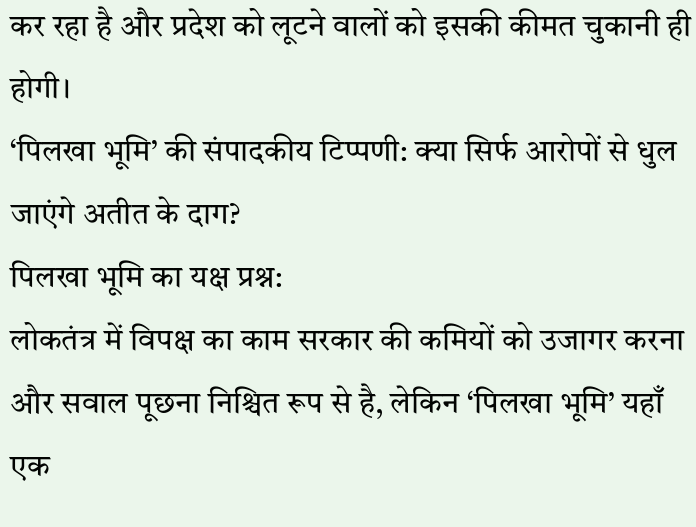कर रहा है और प्रदेश को लूटने वालों को इसकी कीमत चुकानी ही होगी।
‘पिलखा भूमि’ की संपादकीय टिप्पणी: क्या सिर्फ आरोपों से धुल जाएंगे अतीत के दाग?
पिलखा भूमि का यक्ष प्रश्न:
लोकतंत्र में विपक्ष का काम सरकार की कमियों को उजागर करना और सवाल पूछना निश्चित रूप से है, लेकिन ‘पिलखा भूमि’ यहाँ एक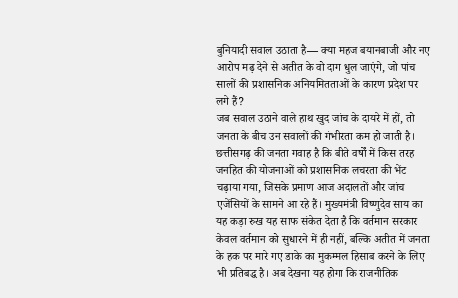बुनियादी सवाल उठाता है— क्या महज बयानबाजी और नए आरोप मढ़ देने से अतीत के वो दाग धुल जाएंगे, जो पांच सालों की प्रशासनिक अनियमितताओं के कारण प्रदेश पर लगे हैं?
जब सवाल उठाने वाले हाथ खुद जांच के दायरे में हों, तो जनता के बीच उन सवालों की गंभीरता कम हो जाती है। छत्तीसगढ़ की जनता गवाह है कि बीते वर्षों में किस तरह जनहित की योजनाओं को प्रशासनिक लचरता की भेंट चढ़ाया गया, जिसके प्रमाण आज अदालतों और जांच एजेंसियों के सामने आ रहे हैं। मुख्यमंत्री विष्णुदेव साय का यह कड़ा रुख यह साफ संकेत देता है कि वर्तमान सरकार केवल वर्तमान को सुधारने में ही नहीं, बल्कि अतीत में जनता के हक पर मारे गए डाके का मुकम्मल हिसाब करने के लिए भी प्रतिबद्ध है। अब देखना यह होगा कि राजनीतिक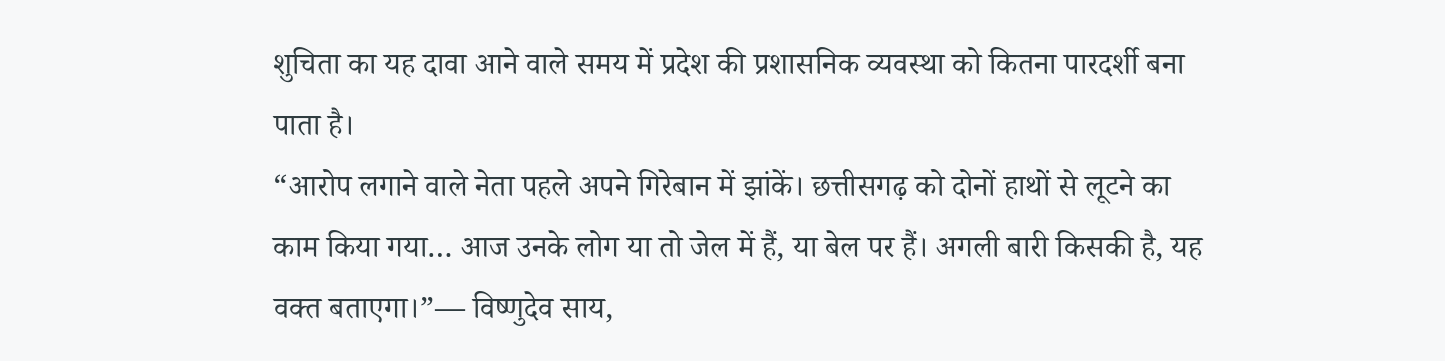शुचिता का यह दावा आने वाले समय में प्रदेश की प्रशासनिक व्यवस्था को कितना पारदर्शी बना पाता है।
“आरोप लगाने वाले नेता पहले अपने गिरेबान में झांकें। छत्तीसगढ़ को दोनों हाथों से लूटने का काम किया गया… आज उनके लोग या तो जेल में हैं, या बेल पर हैं। अगली बारी किसकी है, यह वक्त बताएगा।”— विष्णुदेव साय,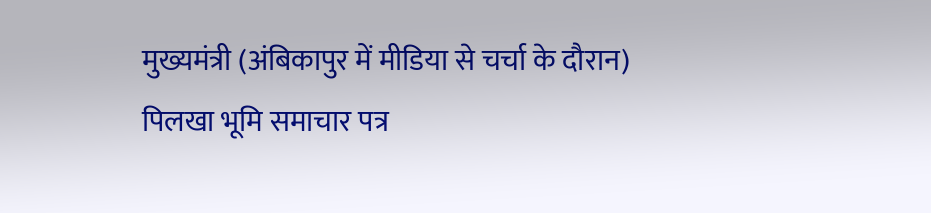मुख्यमंत्री (अंबिकापुर में मीडिया से चर्चा के दौरान)
पिलखा भूमि समाचार पत्र